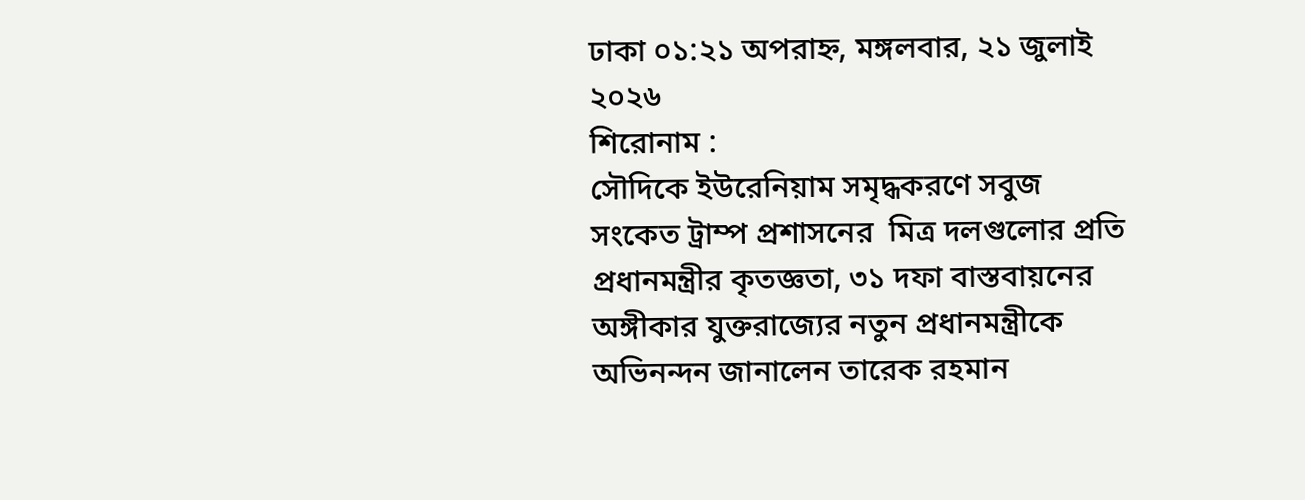ঢাকা ০১:২১ অপরাহ্ন, মঙ্গলবার, ২১ জুলাই ২০২৬
শিরোনাম :
সৌদিকে ইউরেনিয়াম সমৃদ্ধকরণে সবুজ সংকেত ট্রাম্প প্রশাসনের  মিত্র দলগুলোর প্রতি প্রধানমন্ত্রীর কৃতজ্ঞতা, ৩১ দফা বাস্তবায়নের অঙ্গীকার যুক্তরাজ্যের নতুন প্রধানমন্ত্রীকে অভিনন্দন জানালেন তারেক রহমান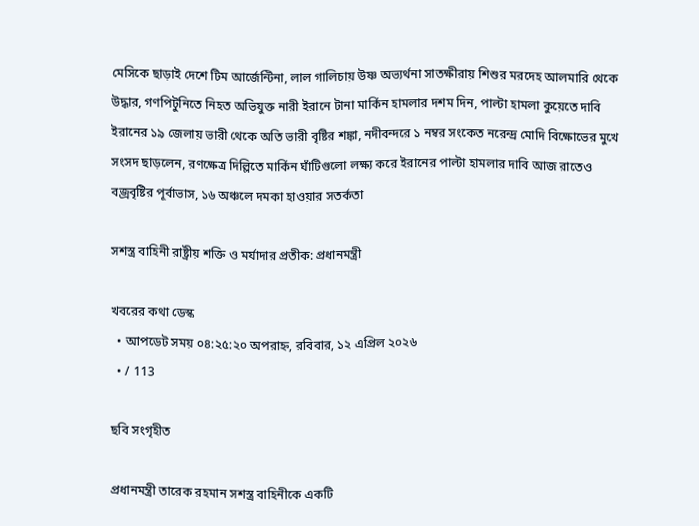মেসিকে ছাড়াই দেশে টিম আর্জেন্টিনা, লাল গালিচায় উষ্ণ অভ্যর্থনা সাতক্ষীরায় শিশুর মরদেহ আলমারি থেকে উদ্ধার, গণপিটুনিতে নিহত অভিযুক্ত নারী ইরানে টানা মার্কিন হামলার দশম দিন, পাল্টা হামলা কুয়েতে দাবি ইরানের ১৯ জেলায় ভারী থেকে অতি ভারী বৃষ্টির শঙ্কা, নদীবন্দরে ১ নম্বর সংকেত নরেন্দ্র মোদি বিক্ষোভের মুখে সংসদ ছাড়লেন, রণক্ষেত্র দিল্লিতে মার্কিন ঘাঁটিগুলো লক্ষ্য করে ইরানের পাল্টা হামলার দাবি আজ রাতেও বজ্রবৃষ্টির পূর্বাভাস, ১৬ অঞ্চলে দমকা হাওয়ার সতর্কতা

সশস্ত্র বাহিনী রাষ্ট্রীয় শক্তি ও মর্যাদার প্রতীক: প্রধানমন্ত্রী

খবরের কথা ডেস্ক
  • আপডেট সময় ০৪:২৫:২০ অপরাহ্ন, রবিবার, ১২ এপ্রিল ২০২৬
  • / 113

ছবি সংগৃহীত

প্রধানমন্ত্রী তারেক রহমান সশস্ত্র বাহিনীকে একটি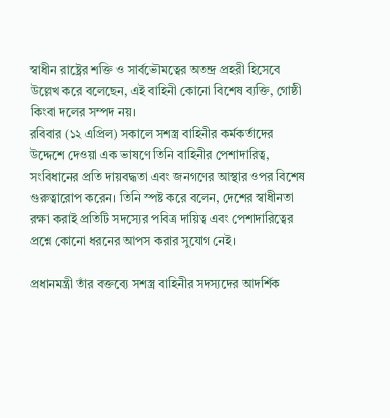স্বাধীন রাষ্ট্রের শক্তি ও সার্বভৌমত্বের অতন্দ্র প্রহরী হিসেবে উল্লেখ করে বলেছেন, এই বাহিনী কোনো বিশেষ ব্যক্তি, গোষ্ঠী কিংবা দলের সম্পদ নয়।
রবিবার (১২ এপ্রিল) সকালে সশস্ত্র বাহিনীর কর্মকর্তাদের উদ্দেশে দেওয়া এক ভাষণে তিনি বাহিনীর পেশাদারিত্ব, সংবিধানের প্রতি দায়বদ্ধতা এবং জনগণের আস্থার ওপর বিশেষ গুরুত্বারোপ করেন। তিনি স্পষ্ট করে বলেন, দেশের স্বাধীনতা রক্ষা করাই প্রতিটি সদস্যের পবিত্র দায়িত্ব এবং পেশাদারিত্বের প্রশ্নে কোনো ধরনের আপস করার সুযোগ নেই।

প্রধানমন্ত্রী তাঁর বক্তব্যে সশস্ত্র বাহিনীর সদস্যদের আদর্শিক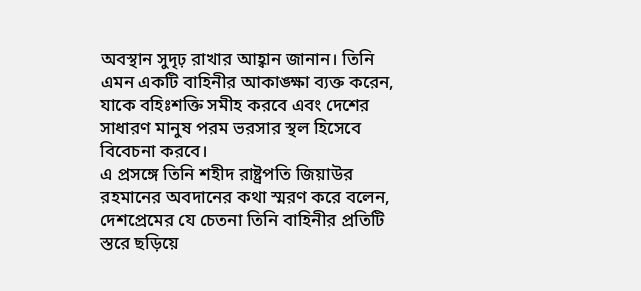অবস্থান সুদৃঢ় রাখার আহ্বান জানান। তিনি এমন একটি বাহিনীর আকাঙ্ক্ষা ব্যক্ত করেন, যাকে বহিঃশক্তি সমীহ করবে এবং দেশের সাধারণ মানুষ পরম ভরসার স্থল হিসেবে বিবেচনা করবে।
এ প্রসঙ্গে তিনি শহীদ রাষ্ট্রপতি জিয়াউর রহমানের অবদানের কথা স্মরণ করে বলেন, দেশপ্রেমের যে চেতনা তিনি বাহিনীর প্রতিটি স্তরে ছড়িয়ে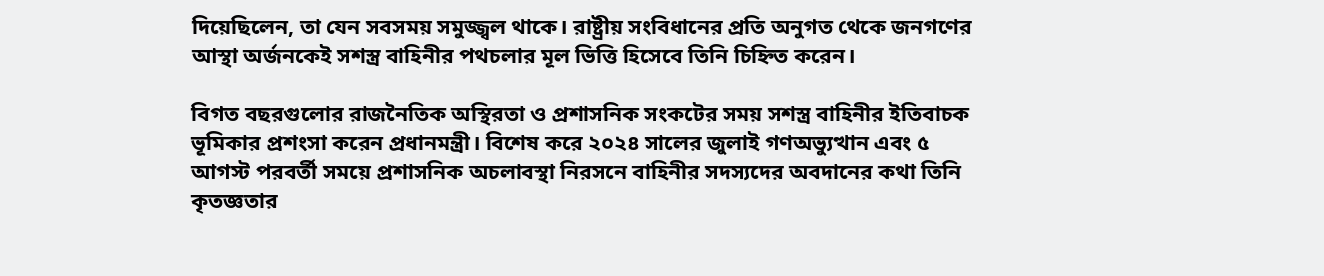দিয়েছিলেন, তা যেন সবসময় সমুজ্জ্বল থাকে। রাষ্ট্রীয় সংবিধানের প্রতি অনুগত থেকে জনগণের আস্থা অর্জনকেই সশস্ত্র বাহিনীর পথচলার মূল ভিত্তি হিসেবে তিনি চিহ্নিত করেন।

বিগত বছরগুলোর রাজনৈতিক অস্থিরতা ও প্রশাসনিক সংকটের সময় সশস্ত্র বাহিনীর ইতিবাচক ভূমিকার প্রশংসা করেন প্রধানমন্ত্রী। বিশেষ করে ২০২৪ সালের জুলাই গণঅভ্যুত্থান এবং ৫ আগস্ট পরবর্তী সময়ে প্রশাসনিক অচলাবস্থা নিরসনে বাহিনীর সদস্যদের অবদানের কথা তিনি কৃতজ্ঞতার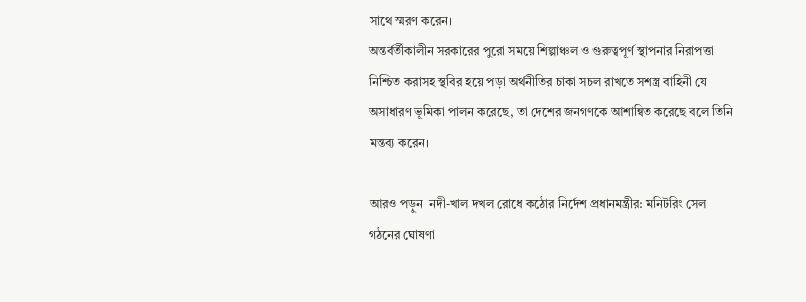সাথে স্মরণ করেন।
অন্তর্বর্তীকালীন সরকারের পুরো সময়ে শিল্পাঞ্চল ও গুরুত্বপূর্ণ স্থাপনার নিরাপত্তা নিশ্চিত করাসহ স্থবির হয়ে পড়া অর্থনীতির চাকা সচল রাখতে সশস্ত্র বাহিনী যে অসাধারণ ভূমিকা পালন করেছে, তা দেশের জনগণকে আশান্বিত করেছে বলে তিনি মন্তব্য করেন।

আরও পড়ুন  নদী-খাল দখল রোধে কঠোর নির্দেশ প্রধানমন্ত্রীর: মনিটরিং সেল গঠনের ঘোষণা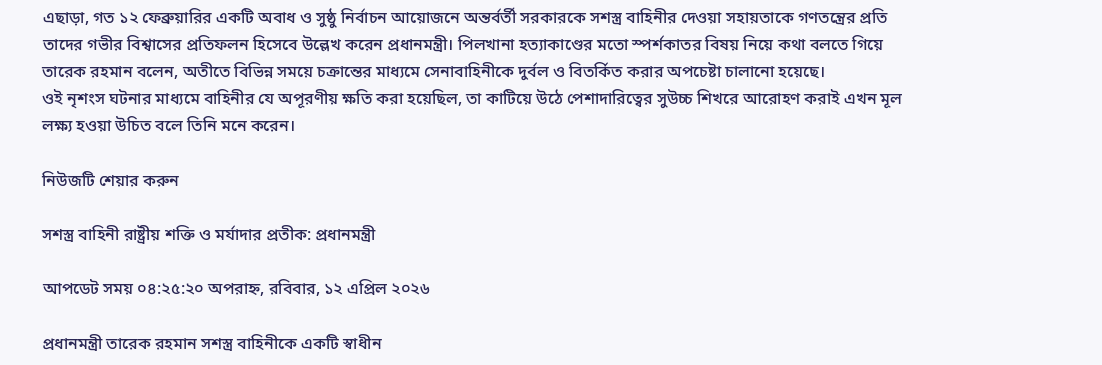এছাড়া, গত ১২ ফেব্রুয়ারির একটি অবাধ ও সুষ্ঠু নির্বাচন আয়োজনে অন্তর্বর্তী সরকারকে সশস্ত্র বাহিনীর দেওয়া সহায়তাকে গণতন্ত্রের প্রতি তাদের গভীর বিশ্বাসের প্রতিফলন হিসেবে উল্লেখ করেন প্রধানমন্ত্রী। পিলখানা হত্যাকাণ্ডের মতো স্পর্শকাতর বিষয় নিয়ে কথা বলতে গিয়ে তারেক রহমান বলেন, অতীতে বিভিন্ন সময়ে চক্রান্তের মাধ্যমে সেনাবাহিনীকে দুর্বল ও বিতর্কিত করার অপচেষ্টা চালানো হয়েছে।
ওই নৃশংস ঘটনার মাধ্যমে বাহিনীর যে অপূরণীয় ক্ষতি করা হয়েছিল, তা কাটিয়ে উঠে পেশাদারিত্বের সুউচ্চ শিখরে আরোহণ করাই এখন মূল লক্ষ্য হওয়া উচিত বলে তিনি মনে করেন।

নিউজটি শেয়ার করুন

সশস্ত্র বাহিনী রাষ্ট্রীয় শক্তি ও মর্যাদার প্রতীক: প্রধানমন্ত্রী

আপডেট সময় ০৪:২৫:২০ অপরাহ্ন, রবিবার, ১২ এপ্রিল ২০২৬

প্রধানমন্ত্রী তারেক রহমান সশস্ত্র বাহিনীকে একটি স্বাধীন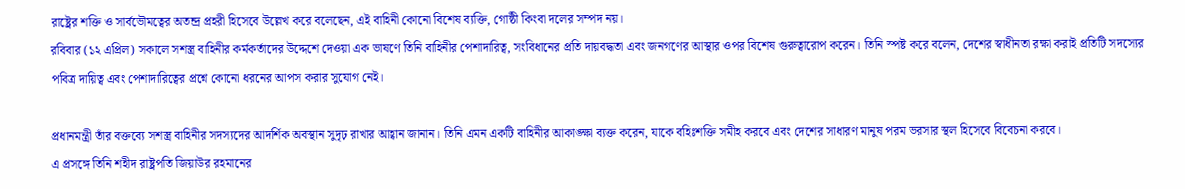রাষ্ট্রের শক্তি ও সার্বভৌমত্বের অতন্দ্র প্রহরী হিসেবে উল্লেখ করে বলেছেন, এই বাহিনী কোনো বিশেষ ব্যক্তি, গোষ্ঠী কিংবা দলের সম্পদ নয়।
রবিবার (১২ এপ্রিল) সকালে সশস্ত্র বাহিনীর কর্মকর্তাদের উদ্দেশে দেওয়া এক ভাষণে তিনি বাহিনীর পেশাদারিত্ব, সংবিধানের প্রতি দায়বদ্ধতা এবং জনগণের আস্থার ওপর বিশেষ গুরুত্বারোপ করেন। তিনি স্পষ্ট করে বলেন, দেশের স্বাধীনতা রক্ষা করাই প্রতিটি সদস্যের পবিত্র দায়িত্ব এবং পেশাদারিত্বের প্রশ্নে কোনো ধরনের আপস করার সুযোগ নেই।

প্রধানমন্ত্রী তাঁর বক্তব্যে সশস্ত্র বাহিনীর সদস্যদের আদর্শিক অবস্থান সুদৃঢ় রাখার আহ্বান জানান। তিনি এমন একটি বাহিনীর আকাঙ্ক্ষা ব্যক্ত করেন, যাকে বহিঃশক্তি সমীহ করবে এবং দেশের সাধারণ মানুষ পরম ভরসার স্থল হিসেবে বিবেচনা করবে।
এ প্রসঙ্গে তিনি শহীদ রাষ্ট্রপতি জিয়াউর রহমানের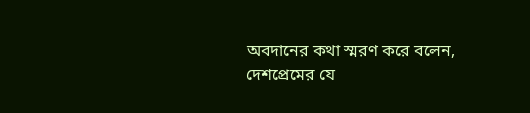অবদানের কথা স্মরণ করে বলেন, দেশপ্রেমের যে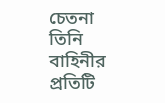চেতনা তিনি বাহিনীর প্রতিটি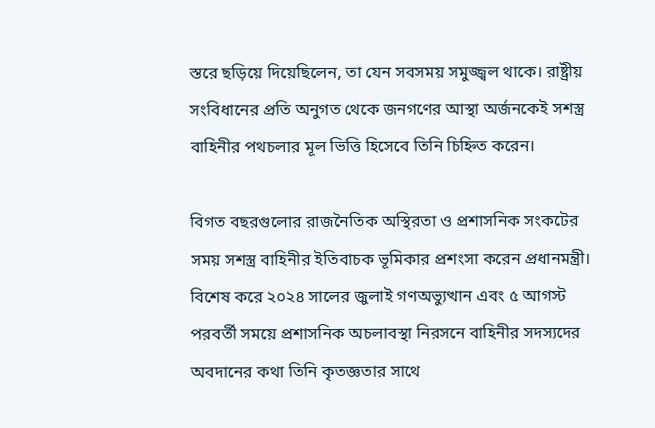স্তরে ছড়িয়ে দিয়েছিলেন, তা যেন সবসময় সমুজ্জ্বল থাকে। রাষ্ট্রীয় সংবিধানের প্রতি অনুগত থেকে জনগণের আস্থা অর্জনকেই সশস্ত্র বাহিনীর পথচলার মূল ভিত্তি হিসেবে তিনি চিহ্নিত করেন।

বিগত বছরগুলোর রাজনৈতিক অস্থিরতা ও প্রশাসনিক সংকটের সময় সশস্ত্র বাহিনীর ইতিবাচক ভূমিকার প্রশংসা করেন প্রধানমন্ত্রী। বিশেষ করে ২০২৪ সালের জুলাই গণঅভ্যুত্থান এবং ৫ আগস্ট পরবর্তী সময়ে প্রশাসনিক অচলাবস্থা নিরসনে বাহিনীর সদস্যদের অবদানের কথা তিনি কৃতজ্ঞতার সাথে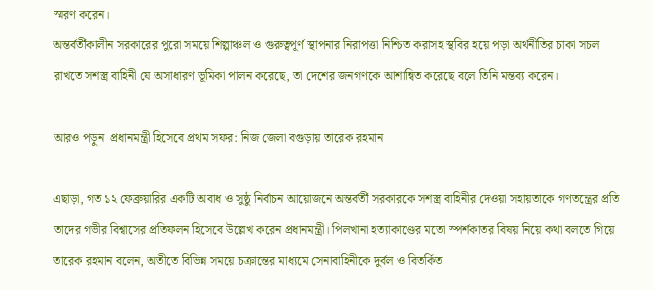স্মরণ করেন।
অন্তর্বর্তীকালীন সরকারের পুরো সময়ে শিল্পাঞ্চল ও গুরুত্বপূর্ণ স্থাপনার নিরাপত্তা নিশ্চিত করাসহ স্থবির হয়ে পড়া অর্থনীতির চাকা সচল রাখতে সশস্ত্র বাহিনী যে অসাধারণ ভূমিকা পালন করেছে, তা দেশের জনগণকে আশান্বিত করেছে বলে তিনি মন্তব্য করেন।

আরও পড়ুন  প্রধানমন্ত্রী হিসেবে প্রথম সফর: নিজ জেলা বগুড়ায় তারেক রহমান

এছাড়া, গত ১২ ফেব্রুয়ারির একটি অবাধ ও সুষ্ঠু নির্বাচন আয়োজনে অন্তর্বর্তী সরকারকে সশস্ত্র বাহিনীর দেওয়া সহায়তাকে গণতন্ত্রের প্রতি তাদের গভীর বিশ্বাসের প্রতিফলন হিসেবে উল্লেখ করেন প্রধানমন্ত্রী। পিলখানা হত্যাকাণ্ডের মতো স্পর্শকাতর বিষয় নিয়ে কথা বলতে গিয়ে তারেক রহমান বলেন, অতীতে বিভিন্ন সময়ে চক্রান্তের মাধ্যমে সেনাবাহিনীকে দুর্বল ও বিতর্কিত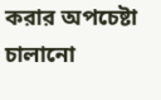করার অপচেষ্টা চালানো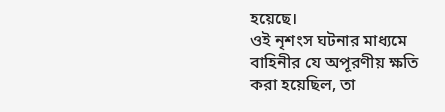হয়েছে।
ওই নৃশংস ঘটনার মাধ্যমে বাহিনীর যে অপূরণীয় ক্ষতি করা হয়েছিল, তা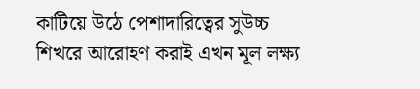কাটিয়ে উঠে পেশাদারিত্বের সুউচ্চ শিখরে আরোহণ করাই এখন মূল লক্ষ্য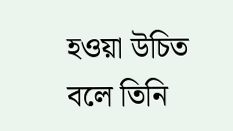হওয়া উচিত বলে তিনি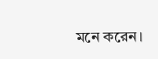মনে করেন।